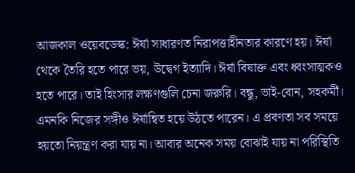আজকাল ওয়েবডেস্ক: ঈর্ষা সাধারণত নিরাপত্তাহীনতার কারণে হয়। ঈর্ষা থেকে তৈরি হতে পারে ভয়, উদ্বেগ ইত্যাদি। ঈর্ষা বিষাক্ত এবং ধ্বংসাত্মকও হতে পারে। তাই হিংসার লক্ষণগুলি চেনা জরুরি। বন্ধু, ভাই-বোন, সহকর্মী। এমনকি নিজের সঙ্গীও ঈর্ষান্বিত হয়ে উঠতে পারেন। এ প্রবণতা সব সময়ে হয়তো নিয়ন্ত্রণ করা যায় না। আবার অনেক সময় বোঝাই যায় না পরিস্থিতি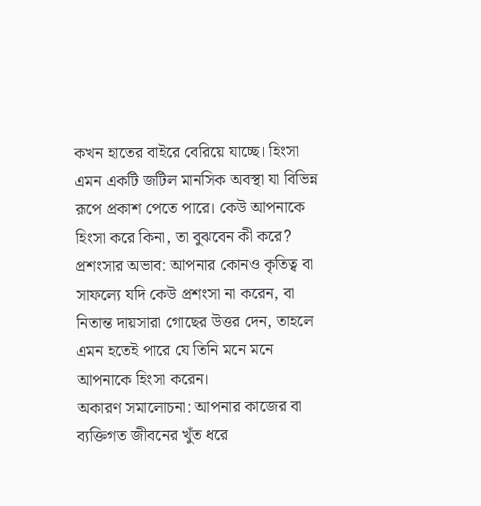কখন হাতের বাইরে বেরিয়ে যাচ্ছে। হিংসা এমন একটি জটিল মানসিক অবস্থা যা বিভিন্ন রূপে প্রকাশ পেতে পারে। কেউ আপনাকে হিংসা করে কিনা, তা বুঝবেন কী করে?
প্রশংসার অভাব: আপনার কোনও কৃতিত্ব বা সাফল্যে যদি কেউ প্রশংসা না করেন, বা নিতান্ত দায়সারা গোছের উত্তর দেন, তাহলে এমন হতেই পারে যে তিনি মনে মনে আপনাকে হিংসা করেন।
অকারণ সমালোচনা: আপনার কাজের বা ব্যক্তিগত জীবনের খুঁত ধরে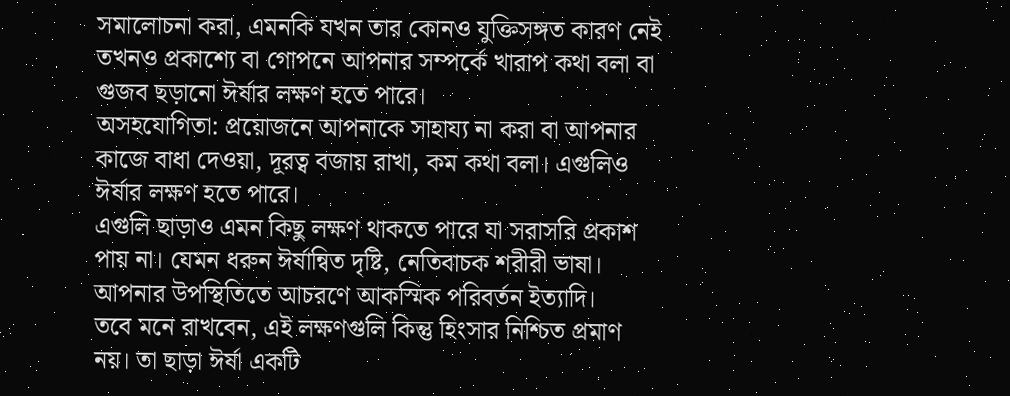সমালোচনা করা, এমনকি যখন তার কোনও যুক্তিসঙ্গত কারণ নেই তখনও প্রকাশ্যে বা গোপনে আপনার সম্পর্কে খারাপ কথা বলা বা গুজব ছড়ানো ঈর্ষার লক্ষণ হতে পারে।
অসহযোগিতা: প্রয়োজনে আপনাকে সাহায্য না করা বা আপনার কাজে বাধা দেওয়া, দূরত্ব বজায় রাখা, কম কথা বলা। এগুলিও ঈর্ষার লক্ষণ হতে পারে।
এগুলি ছাড়াও এমন কিছু লক্ষণ থাকতে পারে যা সরাসরি প্রকাশ পায় না। যেমন ধরুন ঈর্ষান্বিত দৃষ্টি, নেতিবাচক শরীরী ভাষা। আপনার উপস্থিতিতে আচরণে আকস্মিক পরিবর্তন ইত্যাদি।
তবে মনে রাখবেন, এই লক্ষণগুলি কিন্তু হিংসার নিশ্চিত প্রমাণ নয়। তা ছাড়া ঈর্ষা একটি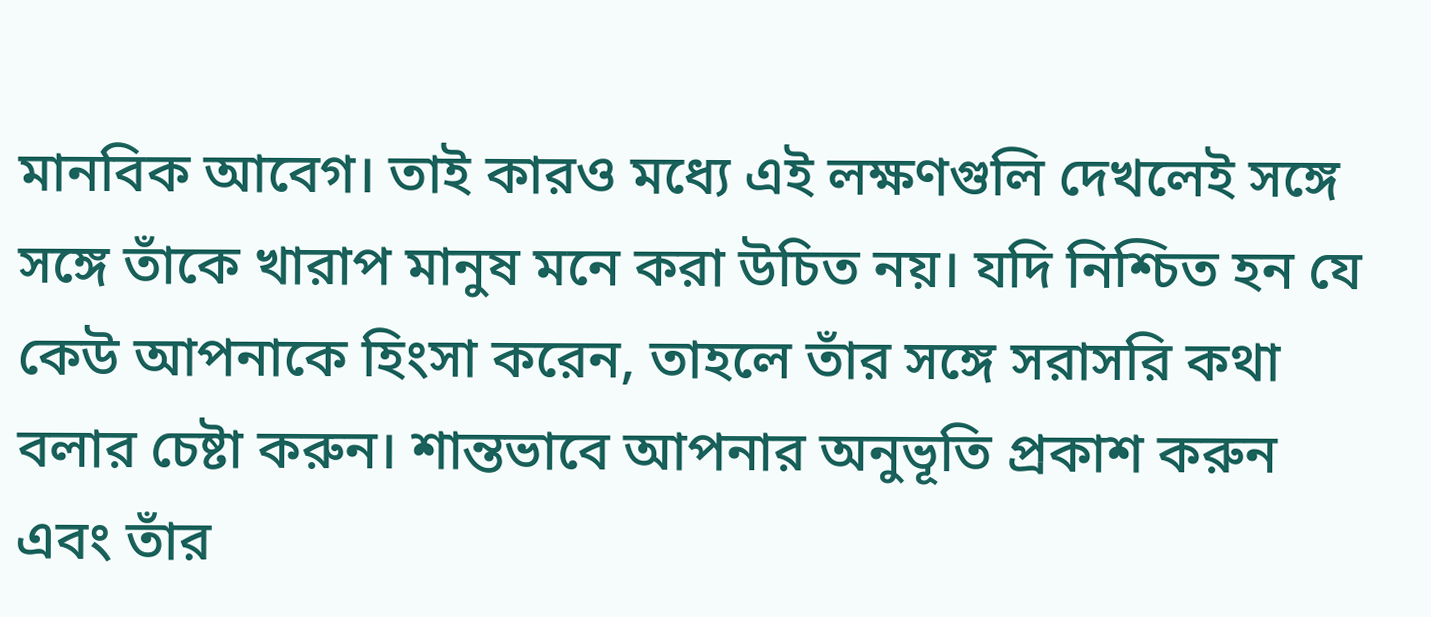মানবিক আবেগ। তাই কারও মধ্যে এই লক্ষণগুলি দেখলেই সঙ্গে সঙ্গে তাঁকে খারাপ মানুষ মনে করা উচিত নয়। যদি নিশ্চিত হন যে কেউ আপনাকে হিংসা করেন, তাহলে তাঁর সঙ্গে সরাসরি কথা বলার চেষ্টা করুন। শান্তভাবে আপনার অনুভূতি প্রকাশ করুন এবং তাঁর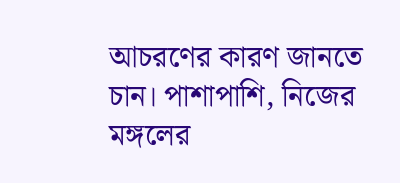আচরণের কারণ জানতে চান। পাশাপাশি, নিজের মঙ্গলের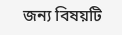জন্য বিষয়টি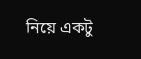নিয়ে একটু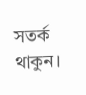সতর্ক থাকুন।